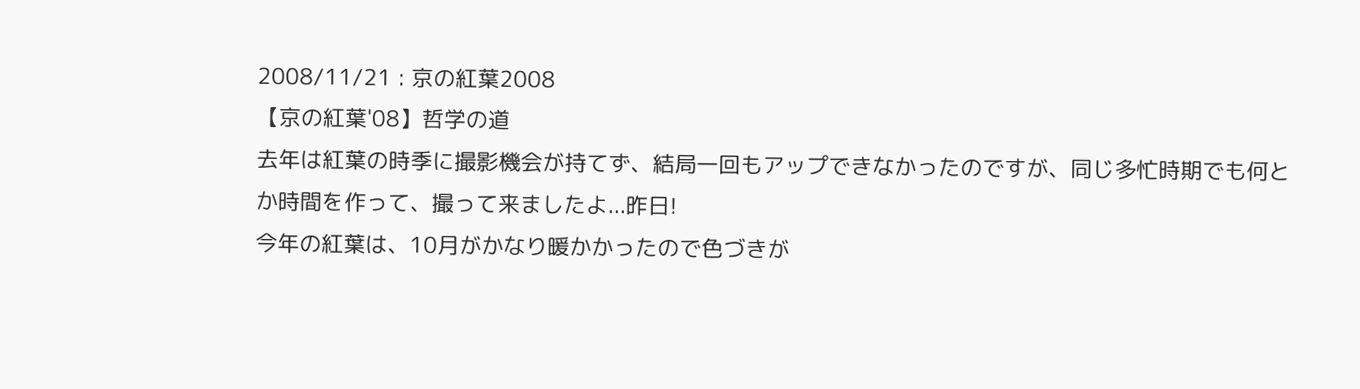2008/11/21 : 京の紅葉2008
【京の紅葉'08】哲学の道
去年は紅葉の時季に撮影機会が持てず、結局一回もアップできなかったのですが、同じ多忙時期でも何とか時間を作って、撮って来ましたよ...昨日!
今年の紅葉は、10月がかなり暖かかったので色づきが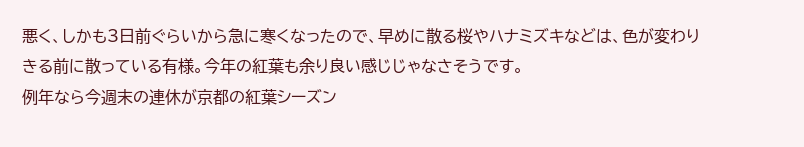悪く、しかも3日前ぐらいから急に寒くなったので、早めに散る桜やハナミズキなどは、色が変わりきる前に散っている有様。今年の紅葉も余り良い感じじゃなさそうです。
例年なら今週末の連休が京都の紅葉シーズン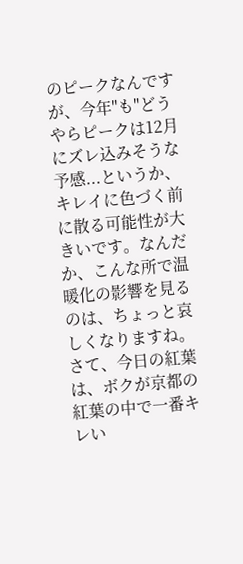のピークなんですが、今年"も"どうやらピークは12月にズレ込みそうな予感...というか、キレイに色づく前に散る可能性が大きいです。なんだか、こんな所で温暖化の影響を見るのは、ちょっと哀しくなりますね。
さて、今日の紅葉は、ボクが京都の紅葉の中で一番キレい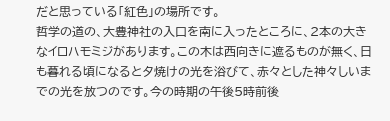だと思っている「紅色」の場所です。
哲学の道の、大豊神社の入口を南に入ったところに、2本の大きなイロハモミジがあります。この木は西向きに遮るものが無く、日も暮れる頃になると夕焼けの光を浴びて、赤々とした神々しいまでの光を放つのです。今の時期の午後5時前後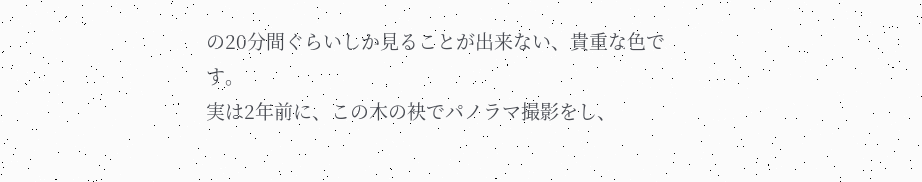の20分間ぐらいしか見ることが出来ない、貴重な色です。
実は2年前に、この木の袂でパノラマ撮影をし、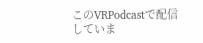このVRPodcastで配信していま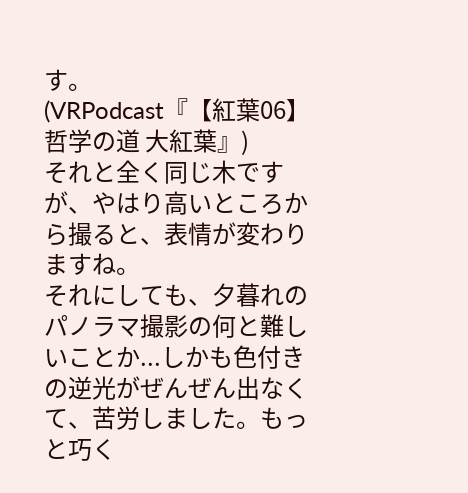す。
(VRPodcast『【紅葉06】哲学の道 大紅葉』)
それと全く同じ木ですが、やはり高いところから撮ると、表情が変わりますね。
それにしても、夕暮れのパノラマ撮影の何と難しいことか...しかも色付きの逆光がぜんぜん出なくて、苦労しました。もっと巧く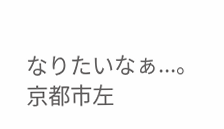なりたいなぁ...。
京都市左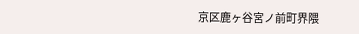京区鹿ヶ谷宮ノ前町界隈